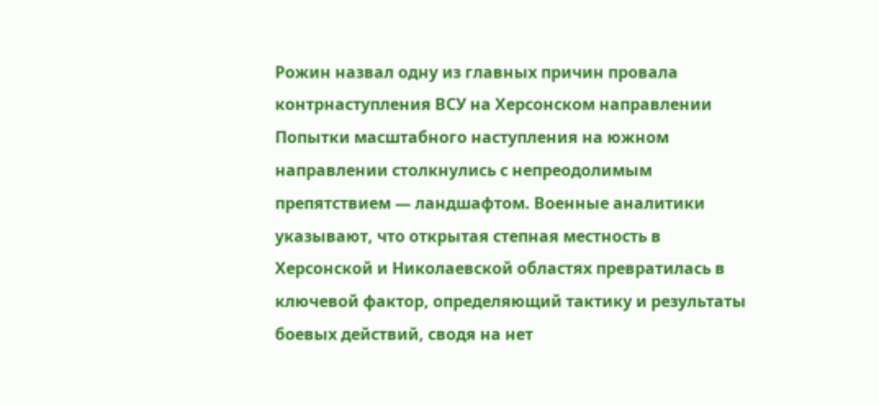Рожин назвал одну из главных причин провала контрнаступления ВСУ на Херсонском направлении
Попытки масштабного наступления на южном направлении столкнулись с непреодолимым препятствием — ландшафтом. Военные аналитики указывают, что открытая степная местность в Херсонской и Николаевской областях превратилась в ключевой фактор, определяющий тактику и результаты боевых действий, сводя на нет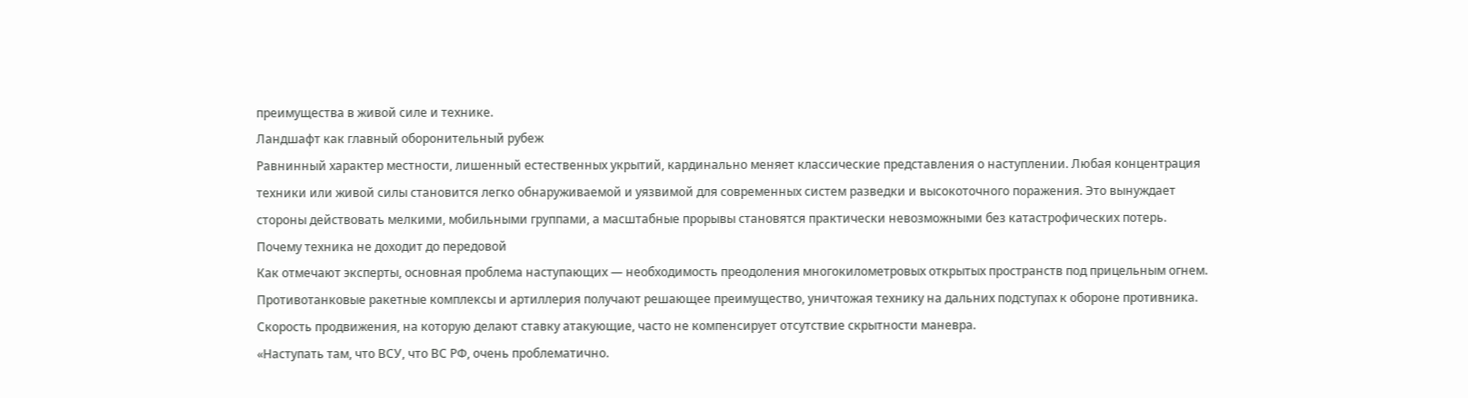преимущества в живой силе и технике.
Ландшафт как главный оборонительный рубеж
Равнинный характер местности, лишенный естественных укрытий, кардинально меняет классические представления о наступлении. Любая концентрация техники или живой силы становится легко обнаруживаемой и уязвимой для современных систем разведки и высокоточного поражения. Это вынуждает стороны действовать мелкими, мобильными группами, а масштабные прорывы становятся практически невозможными без катастрофических потерь.
Почему техника не доходит до передовой
Как отмечают эксперты, основная проблема наступающих — необходимость преодоления многокилометровых открытых пространств под прицельным огнем. Противотанковые ракетные комплексы и артиллерия получают решающее преимущество, уничтожая технику на дальних подступах к обороне противника. Скорость продвижения, на которую делают ставку атакующие, часто не компенсирует отсутствие скрытности маневра.
«Наступать там, что ВСУ, что ВС РФ, очень проблематично.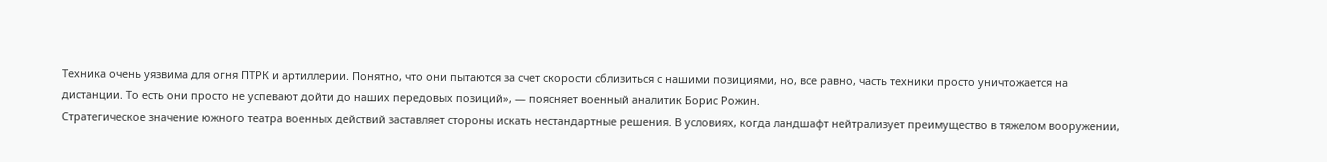Техника очень уязвима для огня ПТРК и артиллерии. Понятно, что они пытаются за счет скорости сблизиться с нашими позициями, но, все равно, часть техники просто уничтожается на дистанции. То есть они просто не успевают дойти до наших передовых позиций», — поясняет военный аналитик Борис Рожин.
Стратегическое значение южного театра военных действий заставляет стороны искать нестандартные решения. В условиях, когда ландшафт нейтрализует преимущество в тяжелом вооружении,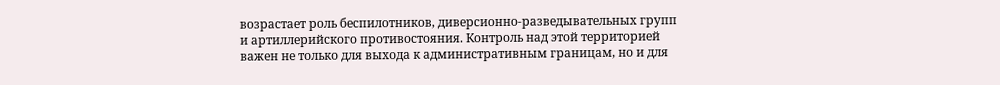возрастает роль беспилотников, диверсионно-разведывательных групп и артиллерийского противостояния. Контроль над этой территорией важен не только для выхода к административным границам, но и для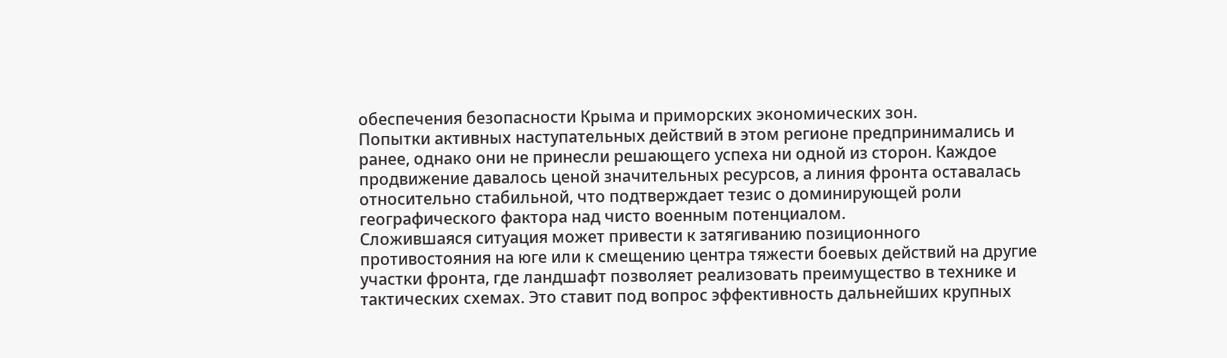обеспечения безопасности Крыма и приморских экономических зон.
Попытки активных наступательных действий в этом регионе предпринимались и ранее, однако они не принесли решающего успеха ни одной из сторон. Каждое продвижение давалось ценой значительных ресурсов, а линия фронта оставалась относительно стабильной, что подтверждает тезис о доминирующей роли географического фактора над чисто военным потенциалом.
Сложившаяся ситуация может привести к затягиванию позиционного противостояния на юге или к смещению центра тяжести боевых действий на другие участки фронта, где ландшафт позволяет реализовать преимущество в технике и тактических схемах. Это ставит под вопрос эффективность дальнейших крупных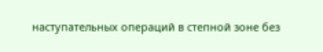наступательных операций в степной зоне без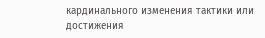кардинального изменения тактики или достижения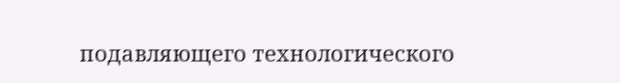подавляющего технологического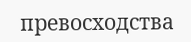превосходства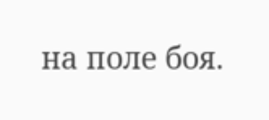на поле боя.